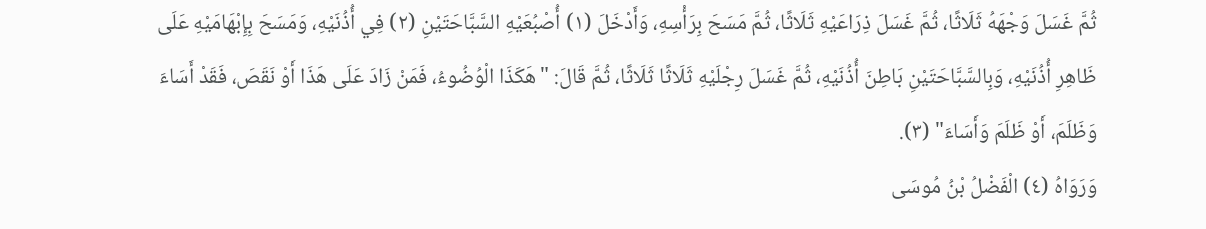ثُمَّ غَسَلَ وَجْهَهُ ثَلَاثًا، ثُمَّ غَسَلَ ذِرَاعَيْهِ ثَلَاثًا، ثُمَّ مَسَحَ بِرَأْسِهِ، وَأَدْخَلَ (١) أُصْبُعَيْهِ السَّبَّاحَتَيْنِ (٢) فِي أُذُنَيْهِ، وَمَسَحَ بِإِبْهَامَيْهِ عَلَى ظَاهِرِ أُذُنَيْهِ، وَبِالسَّبَّاحَتَيْنِ بَاطِنَ أُذُنَيْهِ، ثُمَّ غَسَلَ رِجْلَيْهِ ثَلَاثًا ثَلَاثًا، ثُمَّ قَالَ: "هَكَذَا الْوُضُوءُ، فَمَنْ زَادَ عَلَى هَذَا أَوْ نَقَصَ، فَقَدْ أَسَاءَ وَظَلَمَ، أَوْ ظَلَمَ وَأَسَاءَ" (٣).
وَرَوَاهُ (٤) الْفَضْلُ بْنُ مُوسَى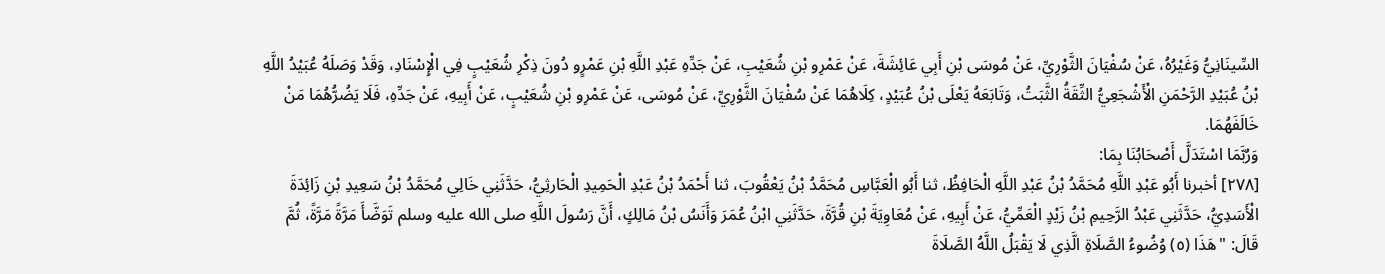السِّينَانِيُّ وَغَيْرُهُ، عَنْ سُفْيَانَ الثَّوْرِيِّ، عَنْ مُوسَى بْنِ أَبِي عَائِشَةَ، عَنْ عَمْرِو بْنِ شُعَيْبِ، عَنْ جَدِّهِ عَبْدِ اللَّهِ بْنِ عَمْرٍو دُونَ ذِكْرِ شُعَيْبٍ فِي الْإِسْنَادِ، وَقَدْ وَصَلَهُ عُبَيْدُ اللَّهِ بْنُ عُبَيْدِ الرَّحْمَنِ الْأَشْجَعِيُّ الثِّقَةُ الثَّبَتُ، وَتَابَعَهُ يَعْلَى بْنُ عُبَيْدٍ، كِلَاهُمَا عَنْ سُفْيَانَ الثَّوْرِيِّ، عَنْ مُوسَى، عَنْ عَمْرِو بْنِ شُعَيْبٍ، عَنْ أَبِيهِ، عَنْ جَدِّهِ، فَلَا يَضُرُّهُمَا مَنْ خَالَفَهُمَا.
وَرُبَّمَا اسْتَدَلَّ أَصْحَابُنَا بِمَا:
[٢٧٨] أخبرنا أَبُو عَبْدِ اللَّهِ مُحَمَّدُ بْنُ عَبْدِ اللَّهِ الْحَافِظُ، ثنا أَبُو الْعَبَّاسِ مُحَمَّدُ بْنُ يَعْقُوبَ، ثنا أَحْمَدُ بْنُ عَبْدِ الْحَمِيدِ الْحَارثِيُّ، حَدَّثَنِي خَالِي مُحَمَّدُ بْنُ سَعِيدِ بْنِ زَائِدَةَ الْأَسَدِيُّ، حَدَّثَنِي عَبْدُ الرَّحِيمِ بْنُ زَيْدٍ الْعَمِّيُّ، عَنْ أَبِيهِ، عَنْ مُعَاوِيَةَ بْنِ قُرَّةَ، حَدَّثَنِي ابْنُ عُمَرَ وَأَنَسُ بْنُ مَالِكٍ، أَنَّ رَسُولَ اللَّهِ صلى الله عليه وسلم تَوَضَّأَ مَرَّةً مَرَّةً، ثُمَّ قَالَ: "هَذَا (٥) وُضُوءُ الصَّلَاةِ الَّذِي لَا يَقْبَلُ اللَّهُ الصَّلَاةَ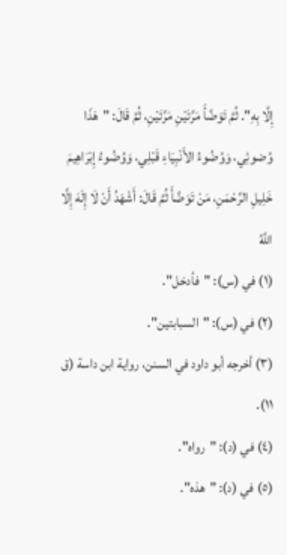إِلَّا بِهِ". ثُمَّ تَوَضَّأَ مَرَّتَيْنِ مَرَّتَيْنِ، ثُمَّ قَالَ: "هَذَا وُضوئِي، وَوُضُوءُ الأَنْبِيَاءِ قَبْلِي، وَوُضُوءُ إِبْرَاهِيمَ خَلِيلِ الرَّحْمَنِ، مَنْ تَوَضَّأَ ثُمَّ قَالَ: أَشْهَدُ أَنْ لَا إِلَهَ إِلَّا اللَّهُ
(١) في (س): "فأدخل".
(٢) في (س): "السبابتين".
(٣) أخرجه أبو داود في السنن، رواية ابن داسة (ق ١١).
(٤) في (د): "رواه".
(٥) في (د): "هذه".